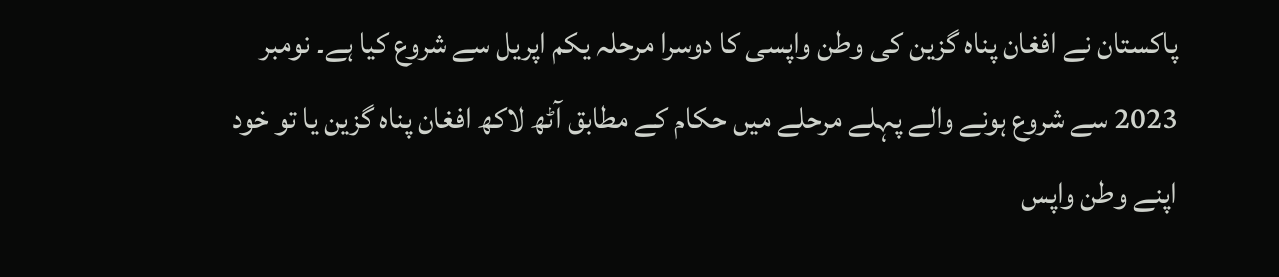پاکستان نے افغان پناہ گزین کی وطن واپسی کا دوسرا مرحلہ یکم اپریل سے شروع کیا ہے۔ نومبر 2023 سے شروع ہونے والے پہلے مرحلے میں حکام کے مطابق آٹھ لاکھ افغان پناہ گزین یا تو خود اپنے وطن واپس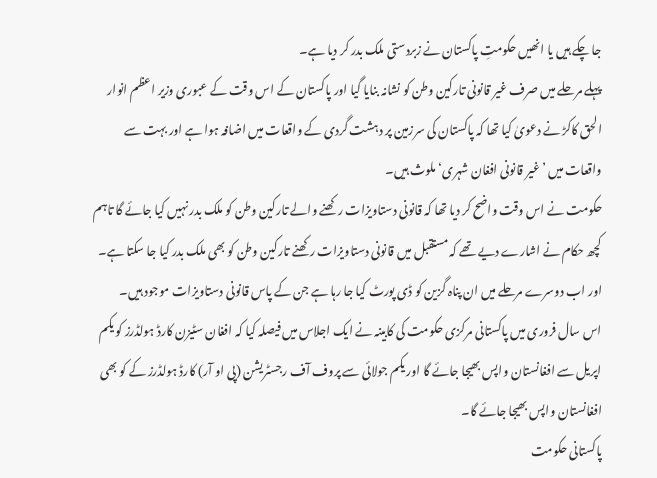جا چکے ہیں یا انھیں حکومتِ پاکستان نے زبردستی ملک بدر کر دیا ہے۔
پہلے مرحلے میں صرف غیر قانونی تارکین وطن کو نشانہ بنایا گیا اور پاکستان کے اس وقت کے عبوری وزیر اعظم انوار الحق کاکڑ نے دعویٰ کیا تھا کہ پاکستان کی سرزمین پر دہشت گردی کے واقعات میں اضافہ ہوا ہے اور بہت سے واقعات میں ’غیر قانونی افغان شہری‘ ملوث ہیں۔
حکومت نے اس وقت واضح کر دیا تھا کہ قانونی دستاویزات رکھنے والے تارکین وطن کو ملک بدر نہیں کیا جائے گا تاہم کچھ حکام نے اشارے دیے تھے کہ مستقبل میں قانونی دستاویزات رکھنے تارکین وطن کو بھی ملک بدر کیا جا سکتا ہے۔
اور اب دوسرے مرحلے میں ان پناہ گزین کو ڈی پورٹ کیا جا رہا ہے جن کے پاس قانونی دستاویزات موجود ہیں۔
اس سال فروری میں پاکستانی مرکزی حکومت کی کابینہ نے ایک اجلاس میں فیصلہ کیا کہ افغان سٹیزن کارڈ ہولڈرز کو یکم اپریل سے افغانستان واپس بھیجا جائے گا اور یکم جولائی سے پروف آف رجسٹریشن (پی او آر) کارڈ ہولڈرز کے کو بھی افغانستان واپس بھیجا جائے گا۔
پاکستانی حکومت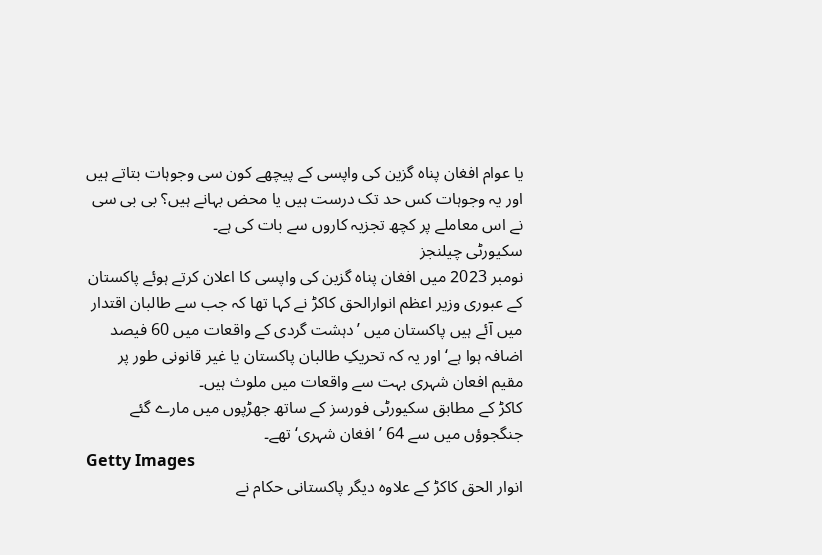یا عوام افغان پناہ گزین کی واپسی کے پیچھے کون سی وجوہات بتاتے ہیں اور یہ وجوہات کس حد تک درست ہیں یا محض بہانے ہیں؟ بی بی سی نے اس معاملے پر کچھ تجزیہ کاروں سے بات کی ہے۔
سکیورٹی چیلنجز
نومبر 2023 میں افغان پناہ گزین کی واپسی کا اعلان کرتے ہوئے پاکستان کے عبوری وزیر اعظم انوارالحق کاکڑ نے کہا تھا کہ جب سے طالبان اقتدار میں آئے ہیں پاکستان میں ’دہشت گردی کے واقعات میں 60 فیصد اضافہ ہوا ہے‘ اور یہ کہ تحریکِ طالبان پاکستان یا غیر قانونی طور پر مقیم افعان شہری بہت سے واقعات میں ملوث ہیں۔
کاکڑ کے مطابق سکیورٹی فورسز کے ساتھ جھڑپوں میں مارے گئے جنگجوؤں میں سے 64 ’افغان شہری‘ تھے۔
Getty Images
انوار الحق کاکڑ کے علاوہ دیگر پاکستانی حکام نے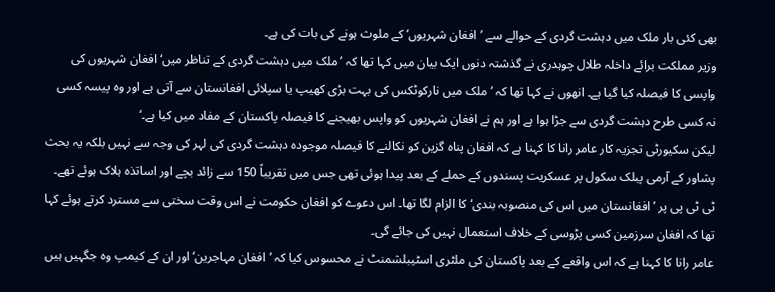بھی کئی بار ملک میں دہشت گردی کے حوالے سے ’افغان شہریوں‘ کے ملوث ہونے کی بات کی ہے۔
وزیر مملکت برائے داخلہ طلال چوہدری نے گذشتہ دنوں ایک بیان میں کہا تھا کہ ’ملک میں دہشت گردی کے تناظر میں‘ افغان شہریوں کی واپسی کا فیصلہ کیا گیا ہے۔ انھوں نے کہا تھا کہ ’ملک میں نارکوٹکس کی بہت بڑی کھیپ یا سپلائی افغانستان سے آتی ہے اور وہ پیسہ کسی نہ کسی طرح دہشت گردی سے جڑا ہوا ہے اور ہم نے افغان شہریوں کو واپس بھیجنے کا فیصلہ پاکستان کے مفاد میں کیا ہے۔‘
لیکن سکیورٹی تجزیہ کار عامر رانا کا کہنا ہے کہ افغان پناہ گزین کو نکالنے کا فیصلہ موجودہ دہشت گردی کی لہر کی وجہ سے نہیں بلکہ یہ بحث پشاور کے آرمی پبلک سکول پر عسکریت پسندوں کے حملے کے بعد پیدا ہوئی تھی جس میں تقریباً 150 سے زائد بچے اور اساتذہ ہلاک ہوئے تھے۔
ٹی ٹی پی پر ’افغانستان میں اس کی منصوبہ بندی‘ کا الزام لگا تھا۔ اس دعوے کو افغان حکومت نے اس وقت سختی سے مسترد کرتے ہوئے کہا تھا کہ افغان سرزمین کسی پڑوسی کے خلاف استعمال نہیں کی جائے گی۔
عامر رانا کا کہنا ہے کہ اس واقعے کے بعد پاکستان کی ملٹری اسٹیبلشمنٹ نے محسوس کیا کہ ’افغان مہاجرین‘ اور ان کے کیمپ وہ جگہیں ہیں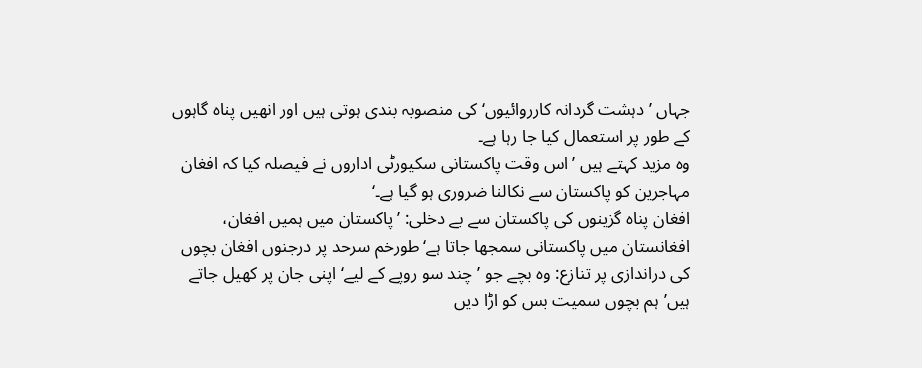جہاں ’دہشت گردانہ کارروائیوں‘ کی منصوبہ بندی ہوتی ہیں اور انھیں پناہ گاہوں کے طور پر استعمال کیا جا رہا ہے۔
وہ مزید کہتے ہیں ’اس وقت پاکستانی سکیورٹی اداروں نے فیصلہ کیا کہ افغان مہاجرین کو پاکستان سے نکالنا ضروری ہو گیا ہے۔‘
افغان پناہ گزینوں کی پاکستان سے بے دخلی: ’پاکستان میں ہمیں افغان، افغانستان میں پاکستانی سمجھا جاتا ہے‘طورخم سرحد پر درجنوں افغان بچوں کی دراندازی پر تنازع: وہ بچے جو ’چند سو روپے کے لیے‘ اپنی جان پر کھیل جاتے ہیں’ہم بچوں سمیت بس کو اڑا دیں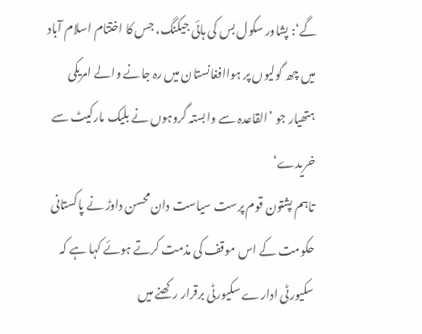گے‘: پشاور سکول بس کی ہائی جیکنگ، جس کا اختتام اسلام آباد میں چھ گولیوں پر ہواافغانستان میں رہ جانے والے امریکی ہتھیار جو ’القاعدہ سے وابستہ گروہوں نے بلیک مارکیٹ سے خریدے‘
تاہم پشتون قوم پرست سیاست دان محسن داوڑ نے پاکستانی حکومت کے اس موقف کی مذمت کرتے ہوئے کہا ہے کہ سکیورٹی ادارے سکیورٹی برقرار رکھنے میں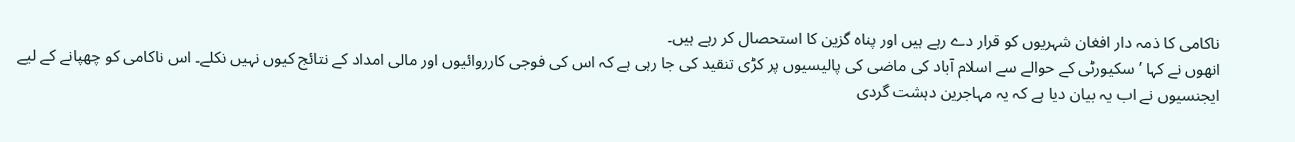ناکامی کا ذمہ دار افغان شہریوں کو قرار دے رہے ہیں اور پناہ گزین کا استحصال کر رہے ہیں۔
انھوں نے کہا ’سکیورٹی کے حوالے سے اسلام آباد کی ماضی کی پالیسیوں پر کڑی تنقید کی جا رہی ہے کہ اس کی فوجی کارروائیوں اور مالی امداد کے نتائج کیوں نہیں نکلے۔ اس ناکامی کو چھپانے کے لیے ایجنسیوں نے اب یہ بیان دیا ہے کہ یہ مہاجرین دہشت گردی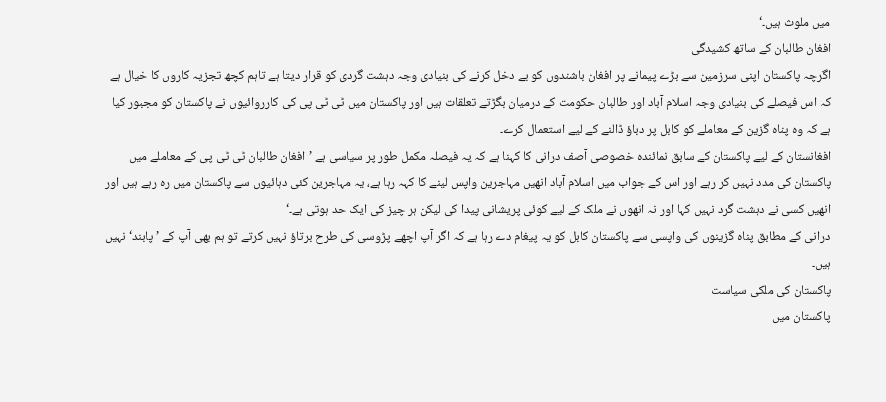میں ملوث ہیں۔‘
افغان طالبان کے ساتھ کشیدگی
اگرچہ پاکستان اپنی سرزمین سے بڑے پیمانے پر افغان باشندوں کو بے دخل کرنے کی بنیادی وجہ دہشت گردی کو قرار دیتا ہے تاہم کچھ تجزیہ کاروں کا خیال ہے کہ اس فیصلے کی بنیادی وجہ اسلام آباد اور طالبان حکومت کے درمیان بگڑتے تعلقات ہیں اور پاکستان میں ٹی ٹی پی کی کارروائیوں نے پاکستان کو مجبور کیا ہے کہ وہ پناہ گزین کے معاملے کو کابل پر دباؤ ڈالنے کے لیے استعمال کرے۔
افغانستان کے لیے پاکستان کے سابق نمائندہ خصوصی آصف درانی کا کہنا ہے کہ یہ فیصلہ مکمل طور پر سیاسی ہے ’افغان طالبان ٹی ٹی پی کے معاملے میں پاکستان کی مدد نہیں کر رہے اور اس کے جواب میں اسلام آباد انھیں مہاجرین واپس لینے کا کہہ رہا ہے، یہ مہاجرین کئی دہائیوں سے پاکستان میں رہ رہے ہیں اور انھیں کسی نے دہشت گرد نہیں کہا اور نہ انھوں نے ملک کے لیے کوئی پریشانی پیدا کی لیکن ہر چیز کی ایک حد ہوتی ہے۔‘
درانی کے مطابق پناہ گزینوں کی واپسی سے پاکستان کابل کو یہ پیغام دے رہا ہے کہ اگر آپ اچھے پڑوسی کی طرح برتاؤ نہیں کرتے تو ہم بھی آپ کے ’پابند‘ نہیں ہیں۔
پاکستان کی ملکی سیاست
پاکستان میں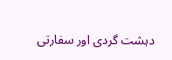دہشت گردی اور سفارتی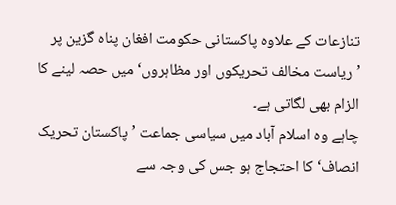تنازعات کے علاوہ پاکستانی حکومت افغان پناہ گزین پر ’ریاست مخالف تحریکوں اور مظاہروں‘ میں حصہ لینے کا الزام بھی لگاتی ہے۔
چاہے وہ اسلام آباد میں سیاسی جماعت ’پاکستان تحریک انصاف‘ کا احتجاج ہو جس کی وجہ سے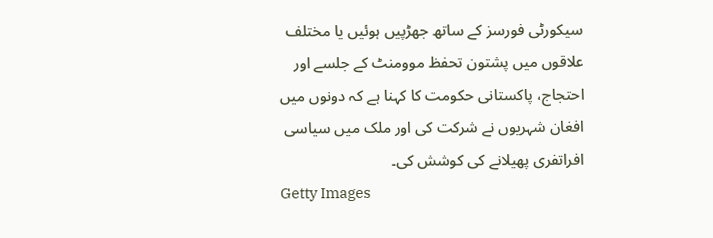سیکورٹی فورسز کے ساتھ جھڑپیں ہوئیں یا مختلف علاقوں میں پشتون تحفظ موومنٹ کے جلسے اور احتجاج، پاکستانی حکومت کا کہنا ہے کہ دونوں میں افغان شہریوں نے شرکت کی اور ملک میں سیاسی افراتفری پھیلانے کی کوشش کی۔
Getty Images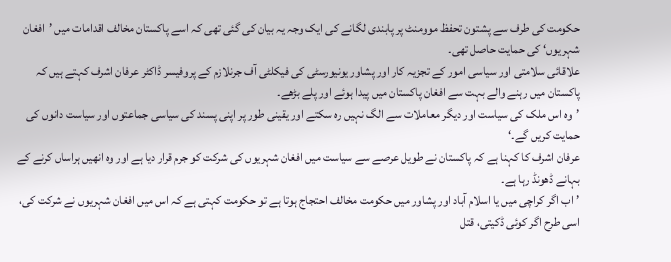حکومت کی طرف سے پشتون تحفظ موومنٹ پر پابندی لگانے کی ایک وجہ یہ بیان کی گئی تھی کہ اسے پاکستان مخالف اقدامات میں ’افغان شہریوں‘ کی حمایت حاصل تھی۔
علاقائی سلامتی اور سیاسی امور کے تجزیہ کار اور پشاور یونیورسٹی کی فیکلٹی آف جرنلازم کے پروفیسر ڈاکٹر عرفان اشرف کہتے ہیں کہ پاکستان میں رہنے والے بہت سے افغان پاکستان میں پیدا ہوئے اور پلے بڑھے۔
’وہ اس ملک کی سیاست اور دیگر معاملات سے الگ نہیں رہ سکتے اور یقینی طور پر اپنی پسند کی سیاسی جماعتوں اور سیاست دانوں کی حمایت کریں گے۔‘
عرفان اشرف کا کہنا ہے کہ پاکستان نے طویل عرصے سے سیاست میں افغان شہریوں کی شرکت کو جرم قرار دیا ہے اور وہ انھیں ہراساں کرنے کے بہانے ڈھونڈ رہا ہے۔
’اب اگر کراچی میں یا اسلام آباد اور پشاور میں حکومت مخالف احتجاج ہوتا ہے تو حکومت کہتی ہے کہ اس میں افغان شہریوں نے شرکت کی، اسی طرح اگر کوئی ڈکیتی، قتل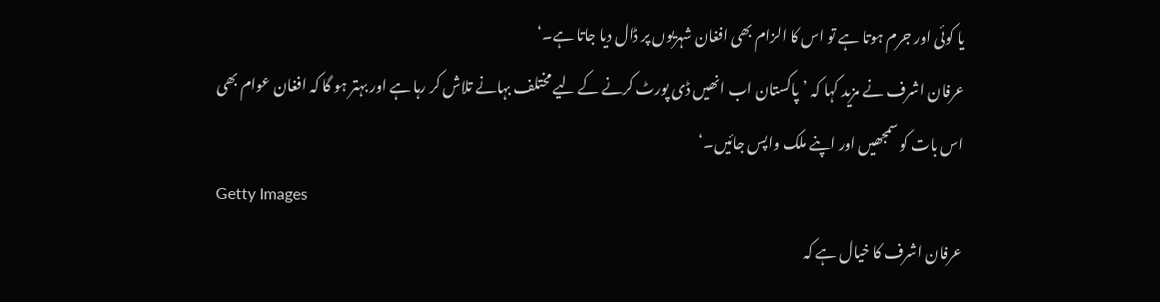یا کوئی اور جرم ہوتا ہے تو اس کا الزام بھی افغان شہریوں پر ڈال دیا جاتا ہے۔‘
عرفان اشرف نے مزید کہا کہ ’پاکستان اب انھیں ڈی پورٹ کرنے کے لیے مختلف بہانے تلاش کر رہا ہے اور بہتر ہو گا کہ افغان عوام بھی اس بات کو سمجھیں اور اپنے ملک واپس جائیں۔‘
Getty Images
عرفان اشرف کا خیال ہے کہ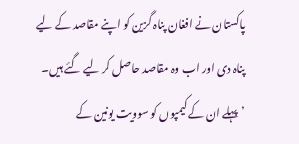پاکستان نے افغان پناہ گزین کو اپنے مقاصد کے لیے پناہ دی اور اب وہ مقاصد حاصل کر لیے گئے ہیں۔
’پہلے ان کے کیمپوں کو سوویت یونین کے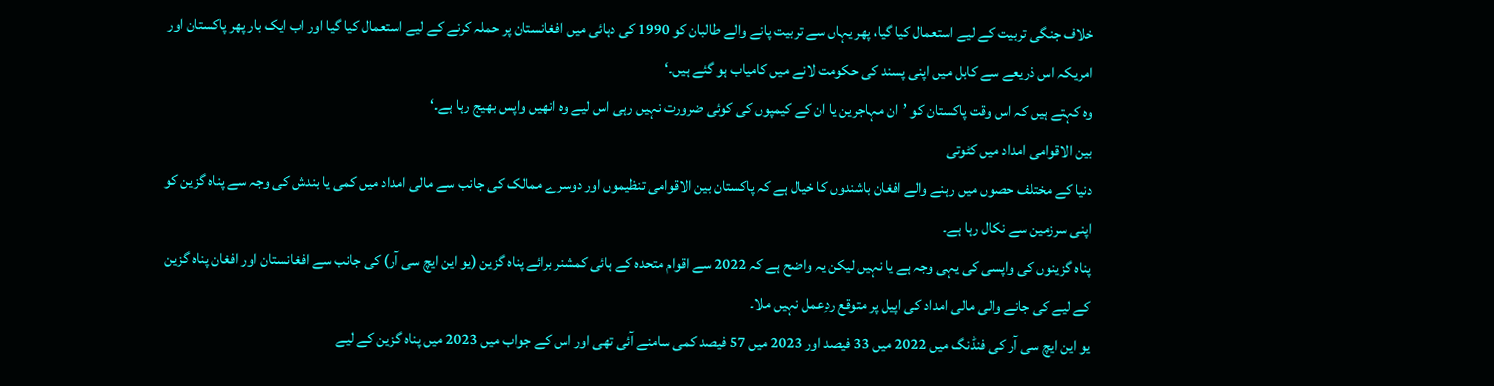خلاف جنگی تربیت کے لیے استعمال کیا گیا، پھر یہاں سے تربیت پانے والے طالبان کو 1990 کی دہائی میں افغانستان پر حملہ کرنے کے لیے استعمال کیا گیا اور اب ایک بار پھر پاکستان اور امریکہ اس ذریعے سے کابل میں اپنی پسند کی حکومت لانے میں کامیاب ہو گئے ہیں۔‘
وہ کہتے ہیں کہ اس وقت پاکستان کو ’ان مہاجرین یا ان کے کیمپوں کی کوئی ضرورت نہیں رہی اس لیے وہ انھیں واپس بھیج رہا ہے۔‘
بین الاقوامی امداد میں کٹوتی
دنیا کے مختلف حصوں میں رہنے والے افغان باشندوں کا خیال ہے کہ پاکستان بین الاقوامی تنظیموں اور دوسرے ممالک کی جانب سے مالی امداد میں کمی یا بندش کی وجہ سے پناہ گزین کو اپنی سرزمین سے نکال رہا ہے۔
پناہ گزینوں کی واپسی کی یہی وجہ ہے یا نہیں لیکن یہ واضح ہے کہ 2022 سے اقوام متحدہ کے ہائی کمشنر برائے پناہ گزین (یو این ایچ سی آر) کی جانب سے افغانستان اور افغان پناہ گزین کے لیے کی جانے والی مالی امداد کی اپیل پر متوقع ردِعمل نہیں ملا۔
یو این ایچ سی آر کی فنڈنگ میں 2022 میں 33 فیصد اور 2023 میں 57 فیصد کمی سامنے آئی تھی اور اس کے جواب میں 2023 میں پناہ گزین کے لیے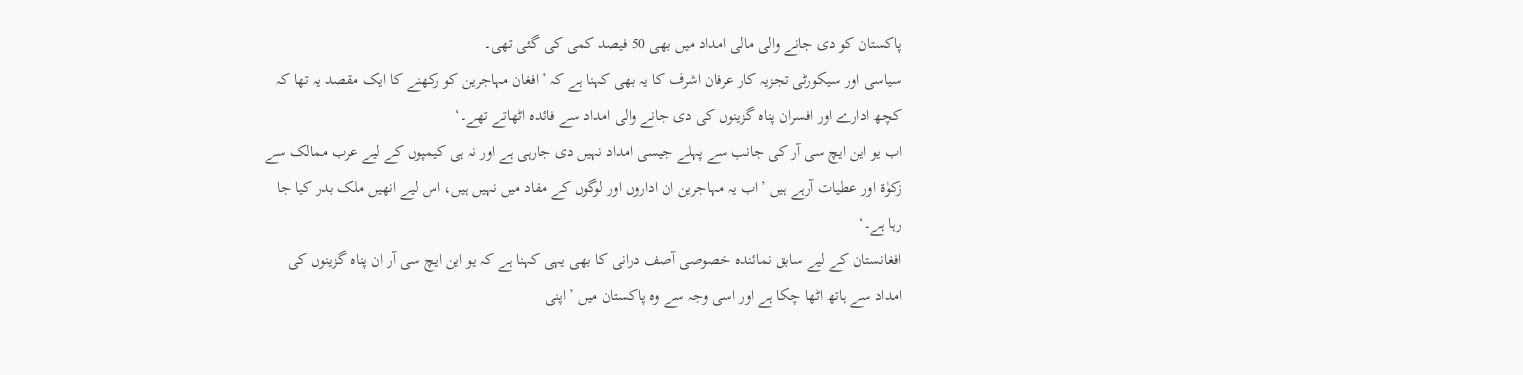پاکستان کو دی جانے والی مالی امداد میں بھی 50 فیصد کمی کی گئی تھی۔
سیاسی اور سیکورٹی تجزیہ کار عرفان اشرف کا یہ بھی کہنا ہے کہ ’افغان مہاجرین کو رکھنے کا ایک مقصد یہ تھا کہ کچھ ادارے اور افسران پناہ گزینوں کی دی جانے والی امداد سے فائدہ اٹھاتے تھے۔‘
اب یو این ایچ سی آر کی جانب سے پہلے جیسی امداد نہیں دی جارہی ہے اور نہ ہی کیمپوں کے لیے عرب ممالک سے زکوٰۃ اور عطیات آرہے ہیں ’اب یہ مہاجرین ان اداروں اور لوگوں کے مفاد میں نہیں ہیں، اس لیے انھیں ملک بدر کیا جا رہا ہے۔‘
افغانستان کے لیے سابق نمائندہ خصوصی آصف درانی کا بھی یہی کہنا ہے کہ یو این ایچ سی آر ان پناہ گزینوں کی امداد سے ہاتھ اٹھا چکا ہے اور اسی وجہ سے وہ پاکستان میں ’اپنی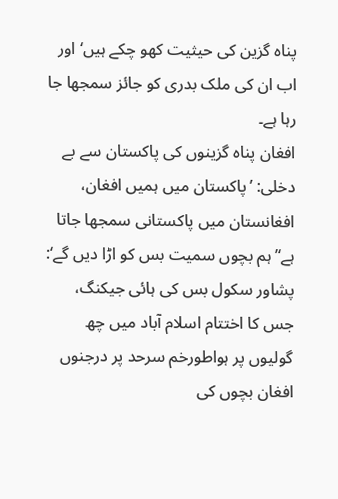پناہ گزین کی حیثیت کھو چکے ہیں‘ اور اب ان کی ملک بدری کو جائز سمجھا جا رہا ہے۔
افغان پناہ گزینوں کی پاکستان سے بے دخلی: ’پاکستان میں ہمیں افغان، افغانستان میں پاکستانی سمجھا جاتا ہے‘’ہم بچوں سمیت بس کو اڑا دیں گے‘: پشاور سکول بس کی ہائی جیکنگ، جس کا اختتام اسلام آباد میں چھ گولیوں پر ہواطورخم سرحد پر درجنوں افغان بچوں کی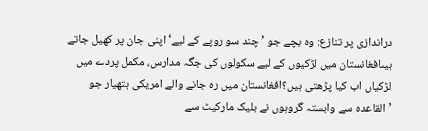دراندازی پر تنازع: وہ بچے جو ’چند سو روپے کے لیے‘ اپنی جان پر کھیل جاتے ہیںافغانستان میں لڑکیوں کے لیے سکولوں کی جگہ مدارس، مکمل پردے میں لڑکیاں اب کیا پڑھتی ہیں؟افغانستان میں رہ جانے والے امریکی ہتھیار جو ’القاعدہ سے وابستہ گروہوں نے بلیک مارکیٹ سے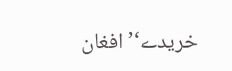خریدے‘’افغان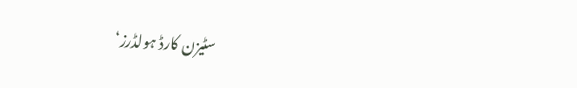سٹیزن کارڈ ہولڈرز‘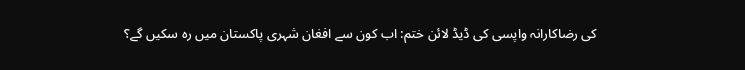کی رضاکارانہ واپسی کی ڈیڈ لائن ختم: اب کون سے افغان شہری پاکستان میں رہ سکیں گے؟